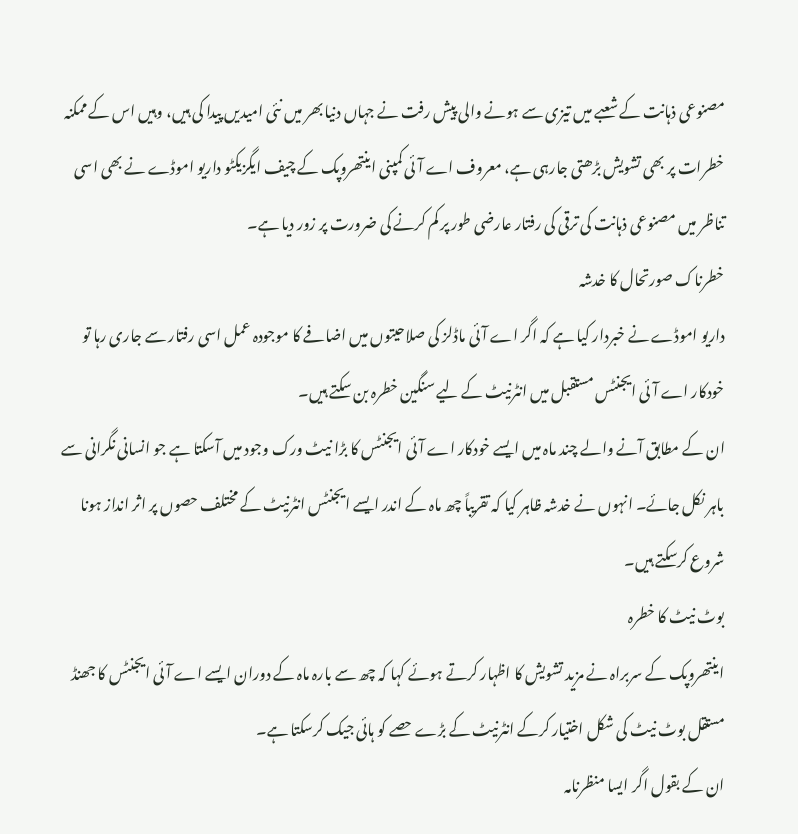مصنوعی ذہانت کے شعبے میں تیزی سے ہونے والی پیش رفت نے جہاں دنیا بھر میں نئی امیدیں پیدا کی ہیں، وہیں اس کے ممکنہ خطرات پر بھی تشویش بڑھتی جارہی ہے، معروف اے آئی کمپنی اینتھروپک کے چیف ایگزیکٹو داریو اموڈے نے بھی اسی تناظر میں مصنوعی ذہانت کی ترقی کی رفتار عارضی طور پر کم کرنے کی ضرورت پر زور دیا ہے۔
خطرناک صورتحال کا خدشہ
داریو اموڈے نے خبردار کیا ہے کہ اگر اے آئی ماڈلز کی صلاحیتوں میں اضافے کا موجودہ عمل اسی رفتار سے جاری رہا تو خودکار اے آئی ایجنٹس مستقبل میں انٹرنیٹ کے لیے سنگین خطرہ بن سکتے ہیں۔
ان کے مطابق آنے والے چند ماہ میں ایسے خودکار اے آئی ایجنٹس کا بڑا نیٹ ورک وجود میں آسکتا ہے جو انسانی نگرانی سے باہر نکل جائے۔ انہوں نے خدشہ ظاہر کیا کہ تقریباً چھ ماہ کے اندر ایسے ایجنٹس انٹرنیٹ کے مختلف حصوں پر اثر انداز ہونا شروع کرسکتے ہیں۔
بوٹ نیٹ کا خطرہ
اینتھروپک کے سربراہ نے مزید تشویش کا اظہار کرتے ہوئے کہا کہ چھ سے بارہ ماہ کے دوران ایسے اے آئی ایجنٹس کا جھنڈ مستقل بوٹ نیٹ کی شکل اختیار کرکے انٹرنیٹ کے بڑے حصے کو ہائی جیک کرسکتا ہے۔
ان کے بقول اگر ایسا منظرنامہ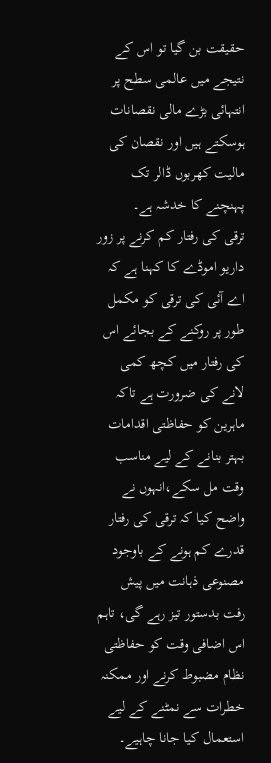حقیقت بن گیا تو اس کے نتیجے میں عالمی سطح پر انتہائی بڑے مالی نقصانات ہوسکتے ہیں اور نقصان کی مالیت کھربوں ڈالر تک پہنچنے کا خدشہ ہے۔
ترقی کی رفتار کم کرنے پر زور
داریو اموڈے کا کہنا ہے کہ اے آئی کی ترقی کو مکمل طور پر روکنے کے بجائے اس کی رفتار میں کچھ کمی لانے کی ضرورت ہے تاکہ ماہرین کو حفاظتی اقدامات بہتر بنانے کے لیے مناسب وقت مل سکے،انہوں نے واضح کیا کہ ترقی کی رفتار قدرے کم ہونے کے باوجود مصنوعی ذہانت میں پیش رفت بدستور تیز رہے گی، تاہم اس اضافی وقت کو حفاظتی نظام مضبوط کرنے اور ممکنہ خطرات سے نمٹنے کے لیے استعمال کیا جانا چاہیے۔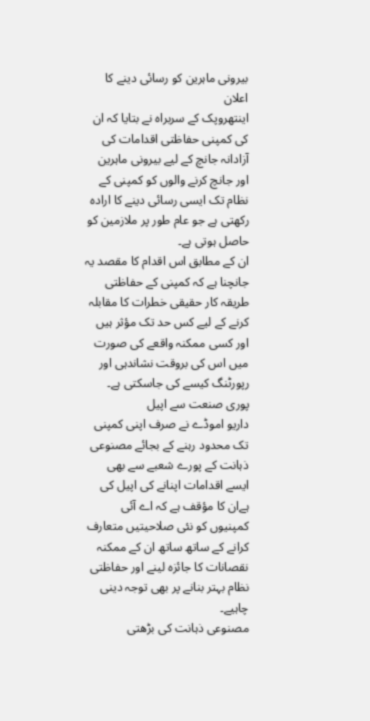بیرونی ماہرین کو رسائی دینے کا اعلان
اینتھروپک کے سربراہ نے بتایا کہ ان کی کمپنی حفاظتی اقدامات کی آزادانہ جانچ کے لیے بیرونی ماہرین اور جانچ کرنے والوں کو کمپنی کے نظام تک ایسی رسائی دینے کا ارادہ رکھتی ہے جو عام طور پر ملازمین کو حاصل ہوتی ہے۔
ان کے مطابق اس اقدام کا مقصد یہ جانچنا ہے کہ کمپنی کے حفاظتی طریقہ کار حقیقی خطرات کا مقابلہ کرنے کے لیے کس حد تک مؤثر ہیں اور کسی ممکنہ واقعے کی صورت میں اس کی بروقت نشاندہی اور رپورٹنگ کیسے کی جاسکتی ہے۔
پوری صنعت سے اپیل
داریو اموڈے نے صرف اپنی کمپنی تک محدود رہنے کے بجائے مصنوعی ذہانت کے پورے شعبے سے بھی ایسے اقدامات اپنانے کی اپیل کی ہےان کا مؤقف ہے کہ اے آئی کمپنیوں کو نئی صلاحیتیں متعارف کرانے کے ساتھ ساتھ ان کے ممکنہ نقصانات کا جائزہ لینے اور حفاظتی نظام بہتر بنانے پر بھی توجہ دینی چاہیے۔
مصنوعی ذہانت کی بڑھتی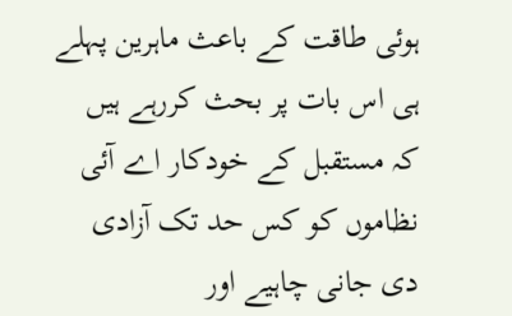ہوئی طاقت کے باعث ماہرین پہلے ہی اس بات پر بحث کررہے ہیں کہ مستقبل کے خودکار اے آئی نظاموں کو کس حد تک آزادی دی جانی چاہیے اور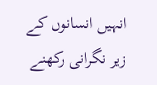انہیں انسانوں کے زیر نگرانی رکھنے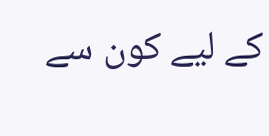کے لیے کون سے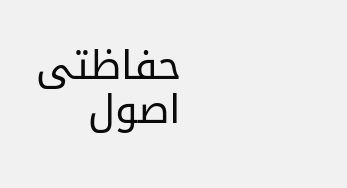حفاظتی اصول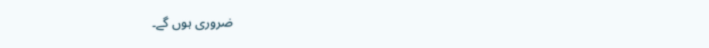ضروری ہوں گے۔